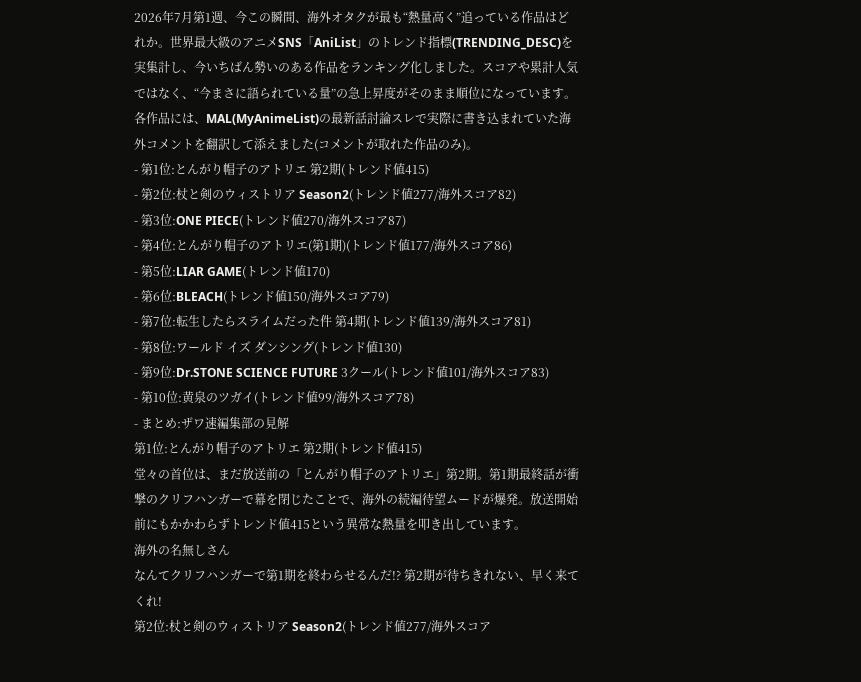2026年7月第1週、今この瞬間、海外オタクが最も“熱量高く”追っている作品はどれか。世界最大級のアニメSNS「AniList」のトレンド指標(TRENDING_DESC)を実集計し、今いちばん勢いのある作品をランキング化しました。スコアや累計人気ではなく、“今まさに語られている量”の急上昇度がそのまま順位になっています。各作品には、MAL(MyAnimeList)の最新話討論スレで実際に書き込まれていた海外コメントを翻訳して添えました(コメントが取れた作品のみ)。
- 第1位:とんがり帽子のアトリエ 第2期(トレンド値415)
- 第2位:杖と剣のウィストリア Season2(トレンド値277/海外スコア82)
- 第3位:ONE PIECE(トレンド値270/海外スコア87)
- 第4位:とんがり帽子のアトリエ(第1期)(トレンド値177/海外スコア86)
- 第5位:LIAR GAME(トレンド値170)
- 第6位:BLEACH(トレンド値150/海外スコア79)
- 第7位:転生したらスライムだった件 第4期(トレンド値139/海外スコア81)
- 第8位:ワールド イズ ダンシング(トレンド値130)
- 第9位:Dr.STONE SCIENCE FUTURE 3クール(トレンド値101/海外スコア83)
- 第10位:黄泉のツガイ(トレンド値99/海外スコア78)
- まとめ:ザワ速編集部の見解
第1位:とんがり帽子のアトリエ 第2期(トレンド値415)
堂々の首位は、まだ放送前の「とんがり帽子のアトリエ」第2期。第1期最終話が衝撃のクリフハンガーで幕を閉じたことで、海外の続編待望ムードが爆発。放送開始前にもかかわらずトレンド値415という異常な熱量を叩き出しています。
海外の名無しさん
なんてクリフハンガーで第1期を終わらせるんだ!? 第2期が待ちきれない、早く来てくれ!
第2位:杖と剣のウィストリア Season2(トレンド値277/海外スコア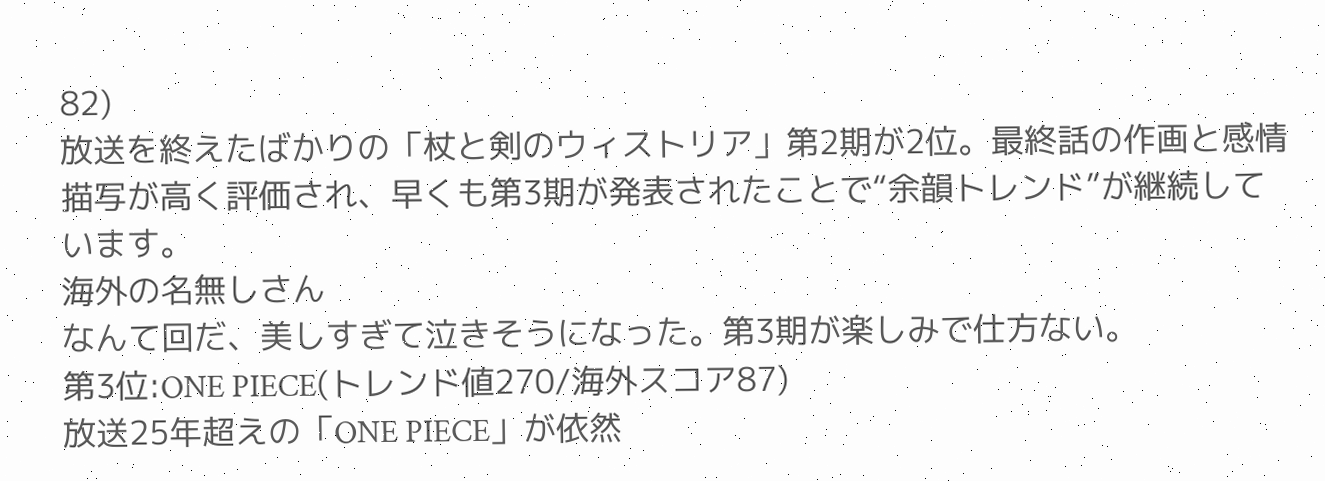82)
放送を終えたばかりの「杖と剣のウィストリア」第2期が2位。最終話の作画と感情描写が高く評価され、早くも第3期が発表されたことで“余韻トレンド”が継続しています。
海外の名無しさん
なんて回だ、美しすぎて泣きそうになった。第3期が楽しみで仕方ない。
第3位:ONE PIECE(トレンド値270/海外スコア87)
放送25年超えの「ONE PIECE」が依然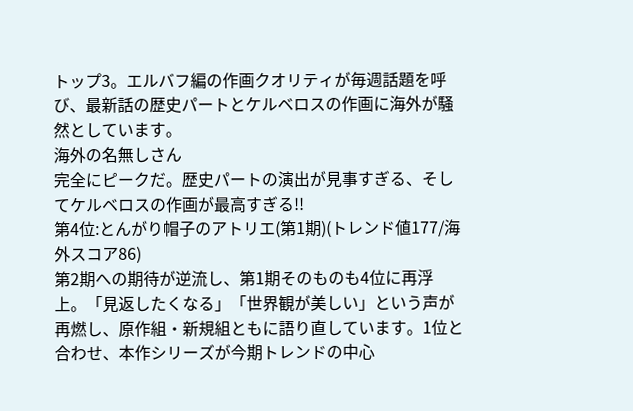トップ3。エルバフ編の作画クオリティが毎週話題を呼び、最新話の歴史パートとケルベロスの作画に海外が騒然としています。
海外の名無しさん
完全にピークだ。歴史パートの演出が見事すぎる、そしてケルベロスの作画が最高すぎる!!
第4位:とんがり帽子のアトリエ(第1期)(トレンド値177/海外スコア86)
第2期への期待が逆流し、第1期そのものも4位に再浮上。「見返したくなる」「世界観が美しい」という声が再燃し、原作組・新規組ともに語り直しています。1位と合わせ、本作シリーズが今期トレンドの中心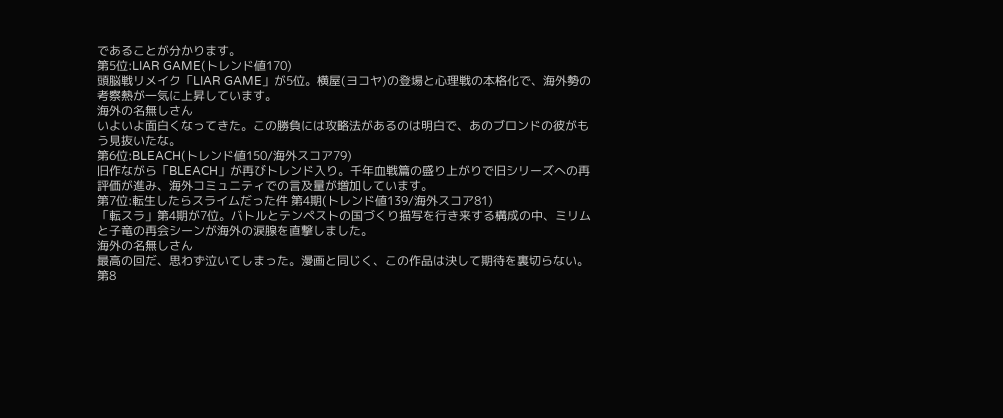であることが分かります。
第5位:LIAR GAME(トレンド値170)
頭脳戦リメイク「LIAR GAME」が5位。横屋(ヨコヤ)の登場と心理戦の本格化で、海外勢の考察熱が一気に上昇しています。
海外の名無しさん
いよいよ面白くなってきた。この勝負には攻略法があるのは明白で、あのブロンドの彼がもう見抜いたな。
第6位:BLEACH(トレンド値150/海外スコア79)
旧作ながら「BLEACH」が再びトレンド入り。千年血戦篇の盛り上がりで旧シリーズへの再評価が進み、海外コミュニティでの言及量が増加しています。
第7位:転生したらスライムだった件 第4期(トレンド値139/海外スコア81)
「転スラ」第4期が7位。バトルとテンペストの国づくり描写を行き来する構成の中、ミリムと子竜の再会シーンが海外の涙腺を直撃しました。
海外の名無しさん
最高の回だ、思わず泣いてしまった。漫画と同じく、この作品は決して期待を裏切らない。
第8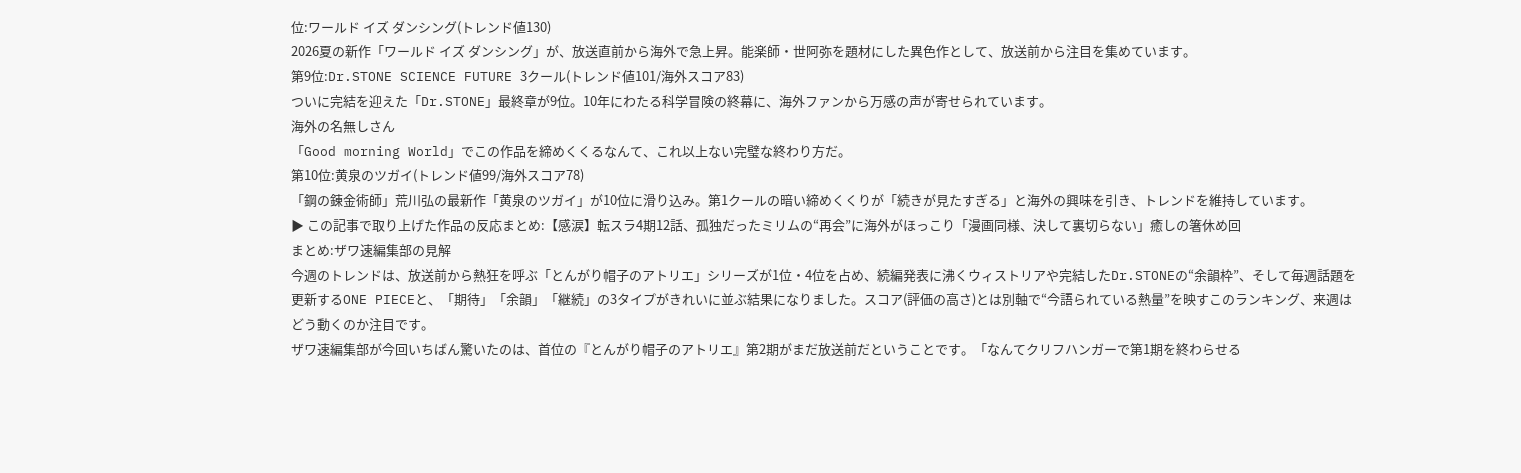位:ワールド イズ ダンシング(トレンド値130)
2026夏の新作「ワールド イズ ダンシング」が、放送直前から海外で急上昇。能楽師・世阿弥を題材にした異色作として、放送前から注目を集めています。
第9位:Dr.STONE SCIENCE FUTURE 3クール(トレンド値101/海外スコア83)
ついに完結を迎えた「Dr.STONE」最終章が9位。10年にわたる科学冒険の終幕に、海外ファンから万感の声が寄せられています。
海外の名無しさん
「Good morning World」でこの作品を締めくくるなんて、これ以上ない完璧な終わり方だ。
第10位:黄泉のツガイ(トレンド値99/海外スコア78)
「鋼の錬金術師」荒川弘の最新作「黄泉のツガイ」が10位に滑り込み。第1クールの暗い締めくくりが「続きが見たすぎる」と海外の興味を引き、トレンドを維持しています。
▶ この記事で取り上げた作品の反応まとめ:【感涙】転スラ4期12話、孤独だったミリムの“再会”に海外がほっこり「漫画同様、決して裏切らない」癒しの箸休め回
まとめ:ザワ速編集部の見解
今週のトレンドは、放送前から熱狂を呼ぶ「とんがり帽子のアトリエ」シリーズが1位・4位を占め、続編発表に沸くウィストリアや完結したDr.STONEの“余韻枠”、そして毎週話題を更新するONE PIECEと、「期待」「余韻」「継続」の3タイプがきれいに並ぶ結果になりました。スコア(評価の高さ)とは別軸で“今語られている熱量”を映すこのランキング、来週はどう動くのか注目です。
ザワ速編集部が今回いちばん驚いたのは、首位の『とんがり帽子のアトリエ』第2期がまだ放送前だということです。「なんてクリフハンガーで第1期を終わらせる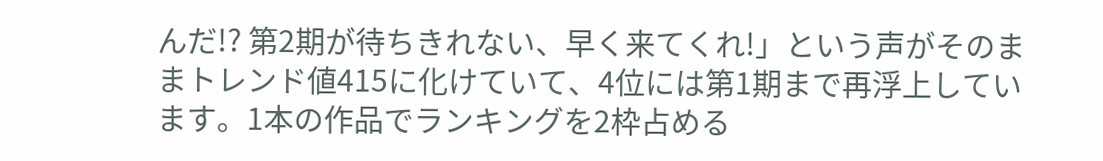んだ!? 第2期が待ちきれない、早く来てくれ!」という声がそのままトレンド値415に化けていて、4位には第1期まで再浮上しています。1本の作品でランキングを2枠占める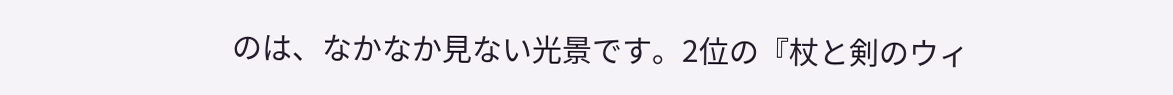のは、なかなか見ない光景です。2位の『杖と剣のウィ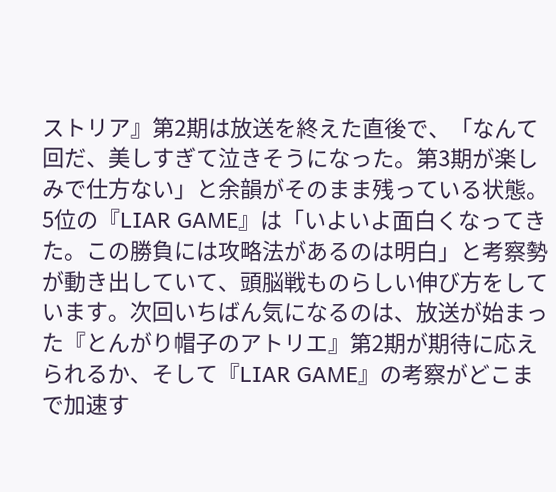ストリア』第2期は放送を終えた直後で、「なんて回だ、美しすぎて泣きそうになった。第3期が楽しみで仕方ない」と余韻がそのまま残っている状態。5位の『LIAR GAME』は「いよいよ面白くなってきた。この勝負には攻略法があるのは明白」と考察勢が動き出していて、頭脳戦ものらしい伸び方をしています。次回いちばん気になるのは、放送が始まった『とんがり帽子のアトリエ』第2期が期待に応えられるか、そして『LIAR GAME』の考察がどこまで加速す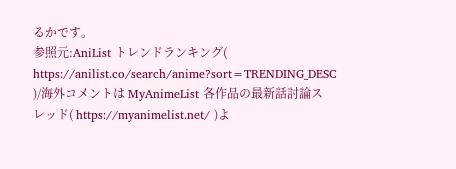るかです。
参照元:AniList トレンドランキング( https://anilist.co/search/anime?sort=TRENDING_DESC )/海外コメントは MyAnimeList 各作品の最新話討論スレッド( https://myanimelist.net/ )よ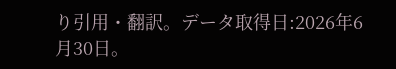り引用・翻訳。データ取得日:2026年6月30日。